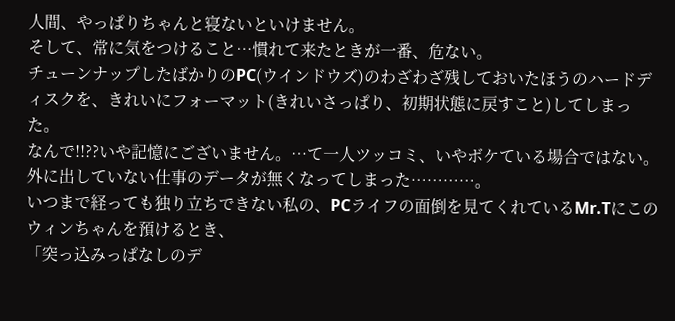人間、やっぱりちゃんと寝ないといけません。
そして、常に気をつけること…慣れて来たときが一番、危ない。
チューンナップしたばかりのPC(ウインドウズ)のわざわざ残しておいたほうのハードディスクを、きれいにフォーマット(きれいさっぱり、初期状態に戻すこと)してしまった。
なんで!!??いや記憶にございません。…て一人ツッコミ、いやボケている場合ではない。外に出していない仕事のデータが無くなってしまった…………。
いつまで経っても独り立ちできない私の、PCライフの面倒を見てくれているMr.Tにこのウィンちゃんを預けるとき、
「突っ込みっぱなしのデ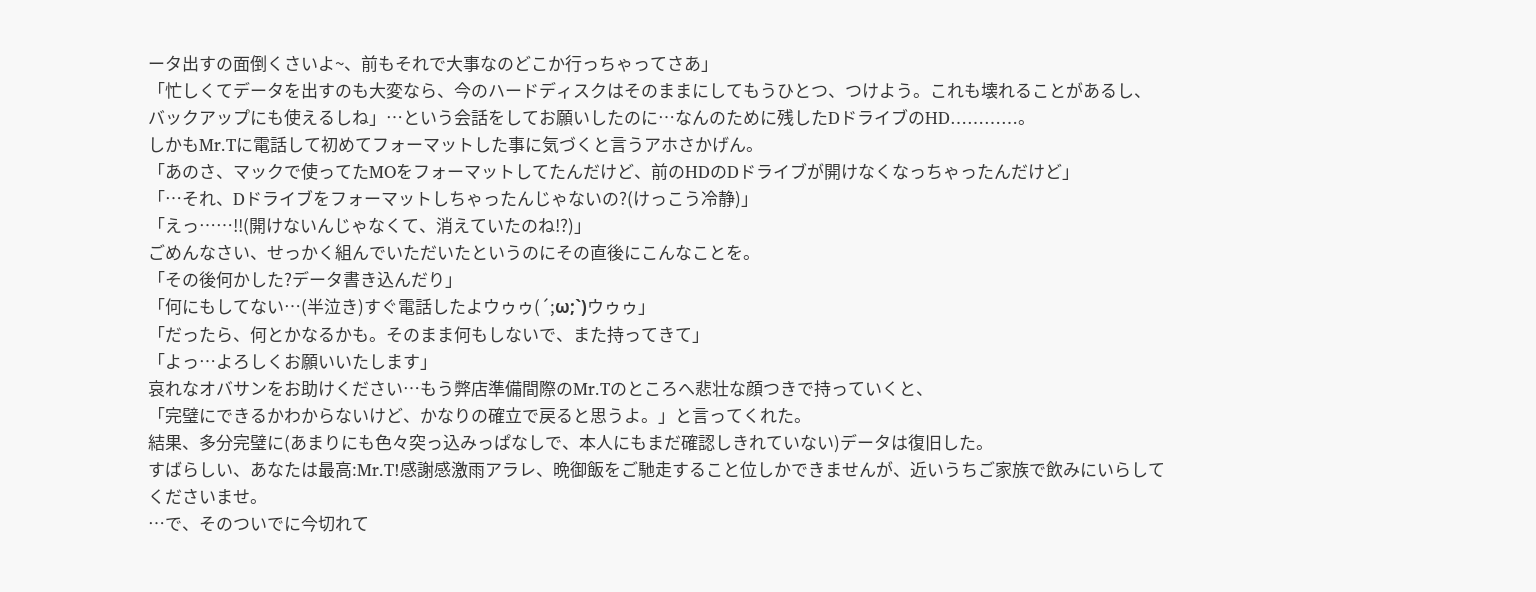ータ出すの面倒くさいよ~、前もそれで大事なのどこか行っちゃってさあ」
「忙しくてデータを出すのも大変なら、今のハードディスクはそのままにしてもうひとつ、つけよう。これも壊れることがあるし、バックアップにも使えるしね」…という会話をしてお願いしたのに…なんのために残したDドライブのHD…………。
しかもMr.Tに電話して初めてフォーマットした事に気づくと言うアホさかげん。
「あのさ、マックで使ってたMOをフォーマットしてたんだけど、前のHDのDドライブが開けなくなっちゃったんだけど」
「…それ、Dドライブをフォーマットしちゃったんじゃないの?(けっこう冷静)」
「えっ……!!(開けないんじゃなくて、消えていたのね!?)」
ごめんなさい、せっかく組んでいただいたというのにその直後にこんなことを。
「その後何かした?データ書き込んだり」
「何にもしてない…(半泣き)すぐ電話したよウゥゥ(´;ω;`)ウゥゥ」
「だったら、何とかなるかも。そのまま何もしないで、また持ってきて」
「よっ…よろしくお願いいたします」
哀れなオバサンをお助けください…もう弊店準備間際のMr.Tのところへ悲壮な顔つきで持っていくと、
「完璧にできるかわからないけど、かなりの確立で戻ると思うよ。」と言ってくれた。
結果、多分完璧に(あまりにも色々突っ込みっぱなしで、本人にもまだ確認しきれていない)データは復旧した。
すばらしい、あなたは最高:Mr.T!感謝感激雨アラレ、晩御飯をご馳走すること位しかできませんが、近いうちご家族で飲みにいらしてくださいませ。
…で、そのついでに今切れて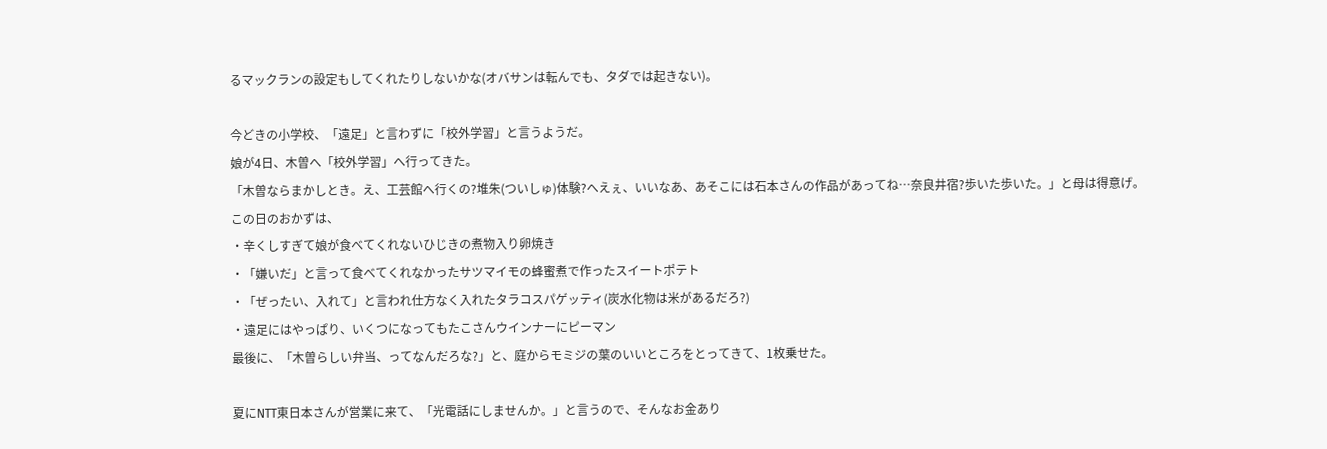るマックランの設定もしてくれたりしないかな(オバサンは転んでも、タダでは起きない)。

今どきの小学校、「遠足」と言わずに「校外学習」と言うようだ。
娘が4日、木曽へ「校外学習」へ行ってきた。
「木曽ならまかしとき。え、工芸館へ行くの?堆朱(ついしゅ)体験?へえぇ、いいなあ、あそこには石本さんの作品があってね…奈良井宿?歩いた歩いた。」と母は得意げ。
この日のおかずは、
・辛くしすぎて娘が食べてくれないひじきの煮物入り卵焼き
・「嫌いだ」と言って食べてくれなかったサツマイモの蜂蜜煮で作ったスイートポテト
・「ぜったい、入れて」と言われ仕方なく入れたタラコスパゲッティ(炭水化物は米があるだろ?)
・遠足にはやっぱり、いくつになってもたこさんウインナーにピーマン
最後に、「木曽らしい弁当、ってなんだろな?」と、庭からモミジの葉のいいところをとってきて、1枚乗せた。

夏にNTT東日本さんが営業に来て、「光電話にしませんか。」と言うので、そんなお金あり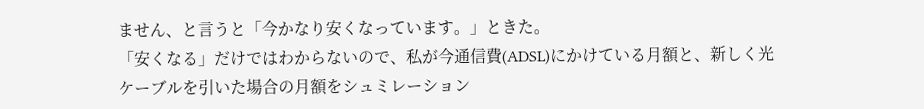ません、と言うと「今かなり安くなっています。」ときた。
「安くなる」だけではわからないので、私が今通信費(ADSL)にかけている月額と、新しく光ケーブルを引いた場合の月額をシュミレーション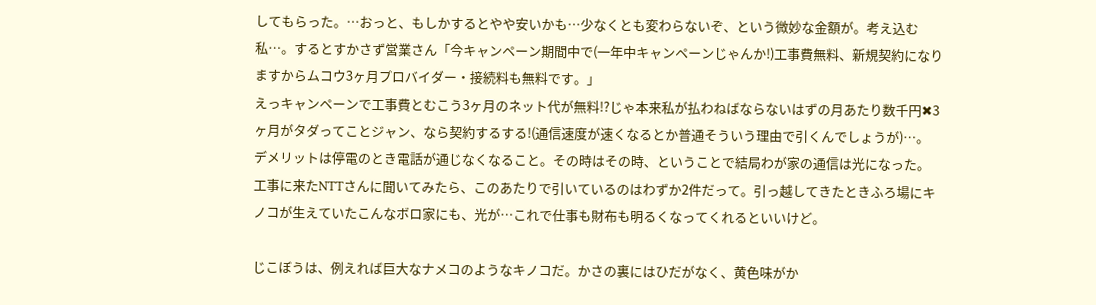してもらった。…おっと、もしかするとやや安いかも…少なくとも変わらないぞ、という微妙な金額が。考え込む私…。するとすかさず営業さん「今キャンペーン期間中で(一年中キャンペーンじゃんか!)工事費無料、新規契約になりますからムコウ3ヶ月プロバイダー・接続料も無料です。」
えっキャンペーンで工事費とむこう3ヶ月のネット代が無料!?じゃ本来私が払わねばならないはずの月あたり数千円✖3ヶ月がタダってことジャン、なら契約するする!(通信速度が速くなるとか普通そういう理由で引くんでしょうが)…。
デメリットは停電のとき電話が通じなくなること。その時はその時、ということで結局わが家の通信は光になった。
工事に来たNTTさんに聞いてみたら、このあたりで引いているのはわずか2件だって。引っ越してきたときふろ場にキノコが生えていたこんなボロ家にも、光が…これで仕事も財布も明るくなってくれるといいけど。

じこぼうは、例えれば巨大なナメコのようなキノコだ。かさの裏にはひだがなく、黄色味がか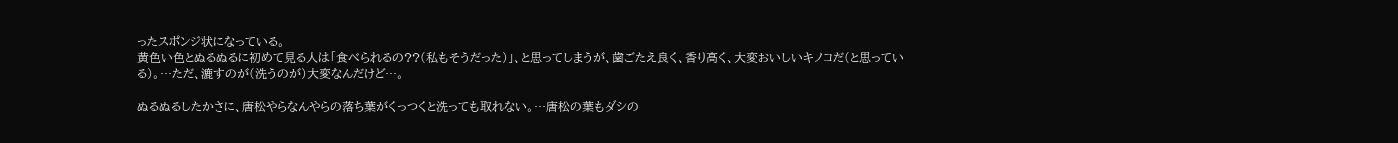ったスポンジ状になっている。
黄色い色とぬるぬるに初めて見る人は「食べられるの??(私もそうだった)」、と思ってしまうが、歯ごたえ良く、香り高く、大変おいしいキノコだ(と思っている)。…ただ、漉すのが(洗うのが)大変なんだけど…。

ぬるぬるしたかさに、唐松やらなんやらの落ち葉がくっつくと洗っても取れない。…唐松の葉もダシの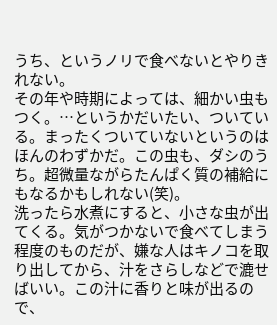うち、というノリで食べないとやりきれない。
その年や時期によっては、細かい虫もつく。…というかだいたい、ついている。まったくついていないというのはほんのわずかだ。この虫も、ダシのうち。超微量ながらたんぱく質の補給にもなるかもしれない(笑)。
洗ったら水煮にすると、小さな虫が出てくる。気がつかないで食べてしまう程度のものだが、嫌な人はキノコを取り出してから、汁をさらしなどで漉せばいい。この汁に香りと味が出るので、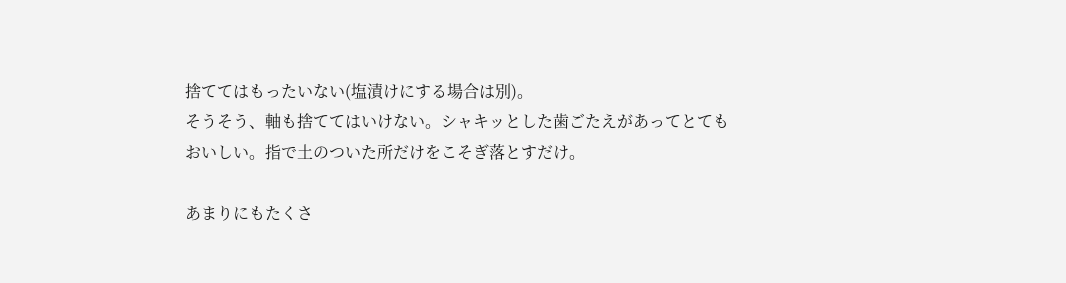捨ててはもったいない(塩漬けにする場合は別)。
そうそう、軸も捨ててはいけない。シャキッとした歯ごたえがあってとてもおいしい。指で土のついた所だけをこそぎ落とすだけ。

あまりにもたくさ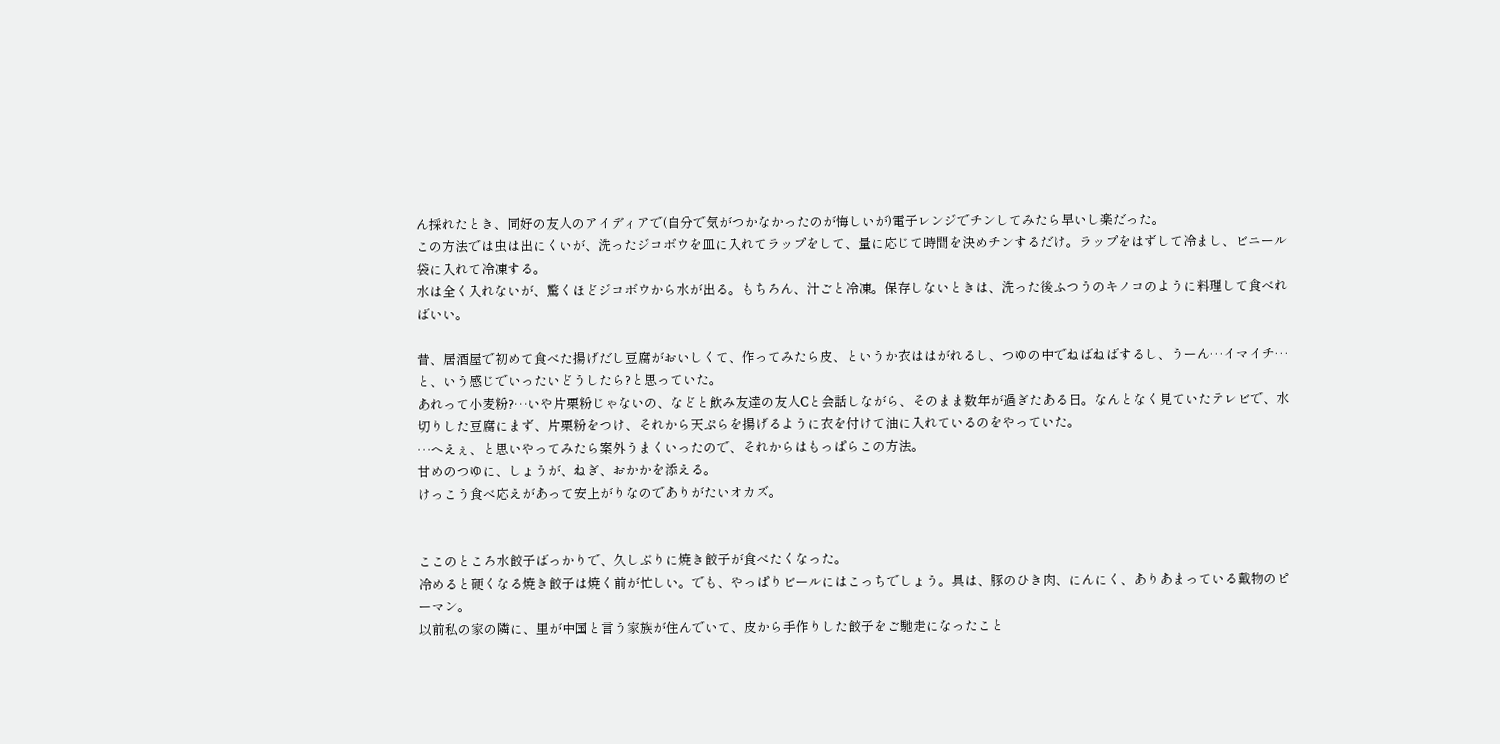ん採れたとき、同好の友人のアイディアで(自分で気がつかなかったのが悔しいが)電子レンジでチンしてみたら早いし楽だった。
この方法では虫は出にくいが、洗ったジコボウを皿に入れてラップをして、量に応じて時間を決めチンするだけ。ラップをはずして冷まし、ビニール袋に入れて冷凍する。
水は全く入れないが、驚くほどジコボウから水が出る。もちろん、汁ごと冷凍。保存しないときは、洗った後ふつうのキノコのように料理して食べればいい。

昔、居酒屋で初めて食べた揚げだし豆腐がおいしくて、作ってみたら皮、というか衣ははがれるし、つゆの中でねばねばするし、うーん…イマイチ…と、いう感じでいったいどうしたら?と思っていた。
あれって小麦粉?…いや片栗粉じゃないの、などと飲み友達の友人Cと会話しながら、そのまま数年が過ぎたある日。なんとなく見ていたテレビで、水切りした豆腐にまず、片栗粉をつけ、それから天ぷらを揚げるように衣を付けて油に入れているのをやっていた。
…へえぇ、と思いやってみたら案外うまくいったので、それからはもっぱらこの方法。
甘めのつゆに、しょうが、ねぎ、おかかを添える。
けっこう食べ応えがあって安上がりなのでありがたいオカズ。


ここのところ水餃子ばっかりで、久しぶりに焼き餃子が食べたくなった。
冷めると硬くなる焼き餃子は焼く前が忙しい。でも、やっぱりビールにはこっちでしょう。具は、豚のひき肉、にんにく、ありあまっている戴物のピーマン。
以前私の家の隣に、里が中国と言う家族が住んでいて、皮から手作りした餃子をご馳走になったこと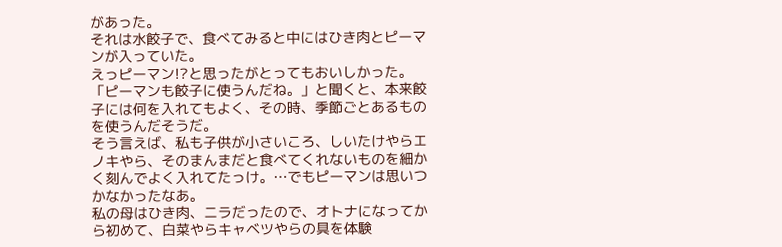があった。
それは水餃子で、食べてみると中にはひき肉とピーマンが入っていた。
えっピーマン!?と思ったがとってもおいしかった。「ピーマンも餃子に使うんだね。」と聞くと、本来餃子には何を入れてもよく、その時、季節ごとあるものを使うんだそうだ。
そう言えば、私も子供が小さいころ、しいたけやらエノキやら、そのまんまだと食べてくれないものを細かく刻んでよく入れてたっけ。…でもピーマンは思いつかなかったなあ。
私の母はひき肉、ニラだったので、オトナになってから初めて、白菜やらキャベツやらの具を体験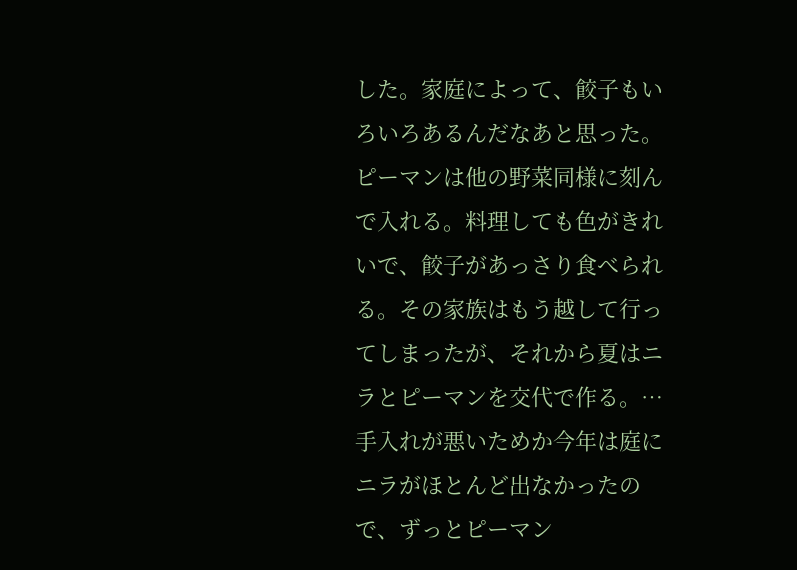した。家庭によって、餃子もいろいろあるんだなあと思った。
ピーマンは他の野菜同様に刻んで入れる。料理しても色がきれいで、餃子があっさり食べられる。その家族はもう越して行ってしまったが、それから夏はニラとピーマンを交代で作る。…手入れが悪いためか今年は庭にニラがほとんど出なかったので、ずっとピーマン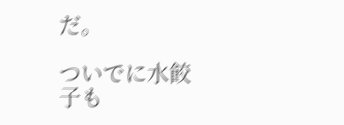だ。

ついでに水餃子も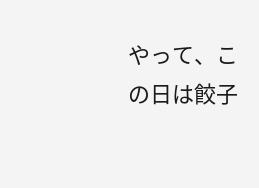やって、この日は餃子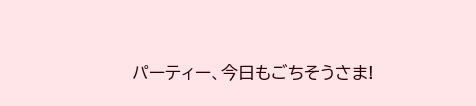パーティー、今日もごちそうさま!